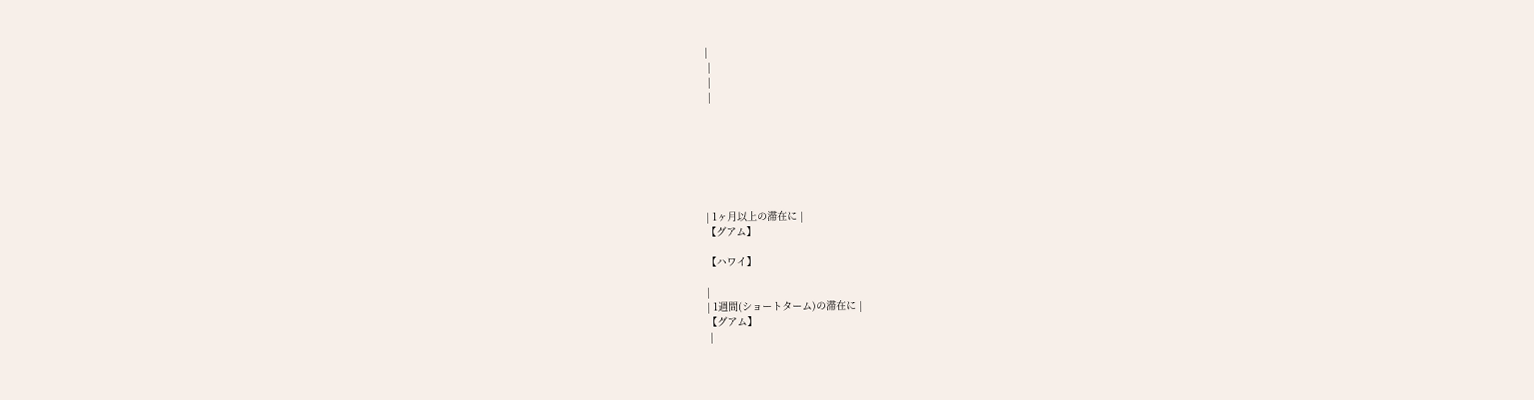|
 |
 |
 |







| 1ヶ月以上の滞在に |
【グアム】

【ハワイ】

|
| 1週間(ショートターム)の滞在に |
【グアム】
 |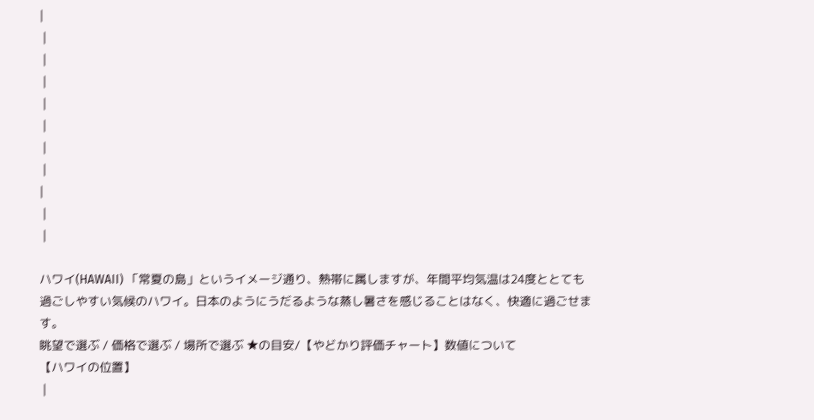|
 |
 |
 |
 |
 |
 |
 |
|
 |
 |

ハワイ(HAWAII) 「常夏の島」というイメージ通り、熱帯に属しますが、年間平均気温は24度ととても過ごしやすい気候のハワイ。日本のようにうだるような蒸し暑さを感じることはなく、快適に過ごせます。
眺望で選ぶ / 価格で選ぶ / 場所で選ぶ ★の目安/【やどかり評価チャート】数値について
【ハワイの位置】
 |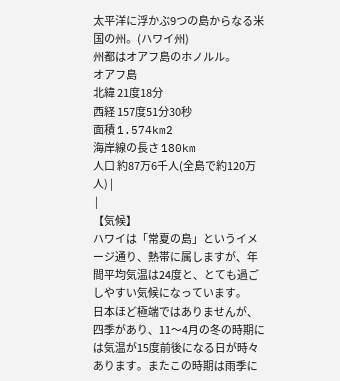太平洋に浮かぶ9つの島からなる米国の州。(ハワイ州)
州都はオアフ島のホノルル。
オアフ島
北緯 21度18分
西経 157度51分30秒
面積 1.574km2
海岸線の長さ 180km
人口 約87万6千人(全島で約120万人) |
 |
【気候】
ハワイは「常夏の島」というイメージ通り、熱帯に属しますが、年間平均気温は24度と、とても過ごしやすい気候になっています。
日本ほど極端ではありませんが、四季があり、11〜4月の冬の時期には気温が15度前後になる日が時々あります。またこの時期は雨季に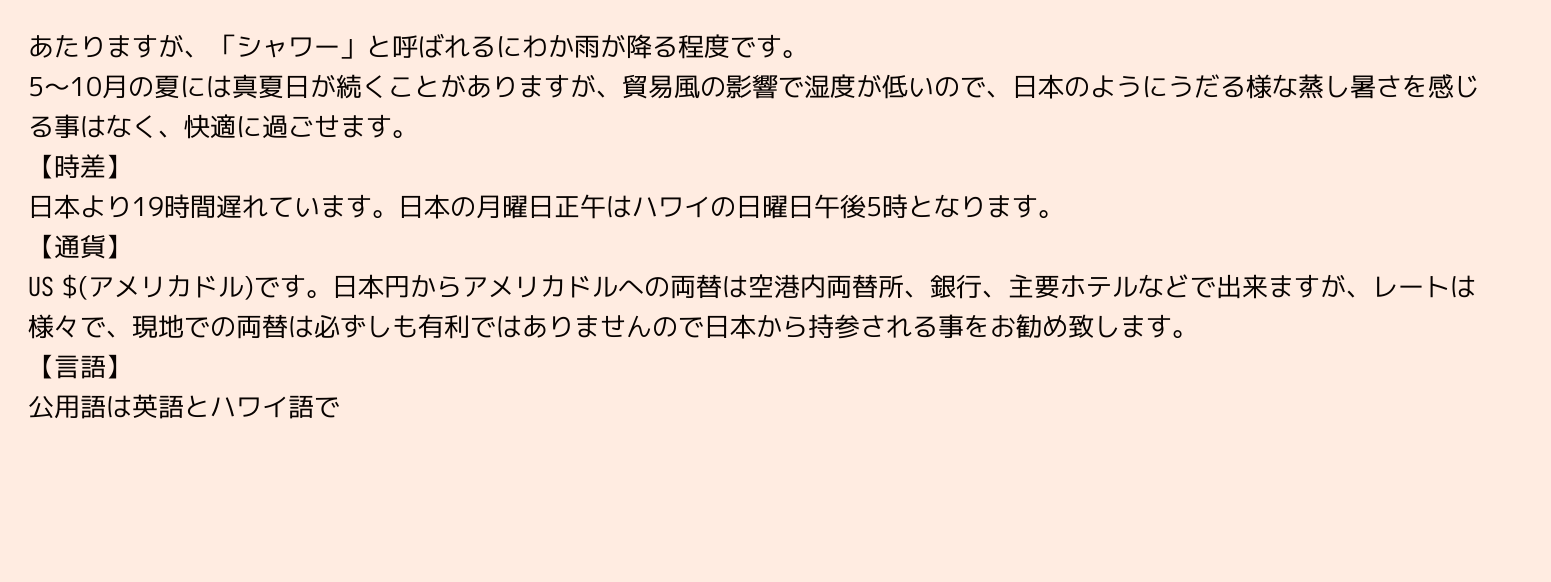あたりますが、「シャワー」と呼ばれるにわか雨が降る程度です。
5〜10月の夏には真夏日が続くことがありますが、貿易風の影響で湿度が低いので、日本のようにうだる様な蒸し暑さを感じる事はなく、快適に過ごせます。
【時差】
日本より19時間遅れています。日本の月曜日正午はハワイの日曜日午後5時となります。
【通貨】
US $(アメリカドル)です。日本円からアメリカドルへの両替は空港内両替所、銀行、主要ホテルなどで出来ますが、レートは様々で、現地での両替は必ずしも有利ではありませんので日本から持参される事をお勧め致します。
【言語】
公用語は英語とハワイ語で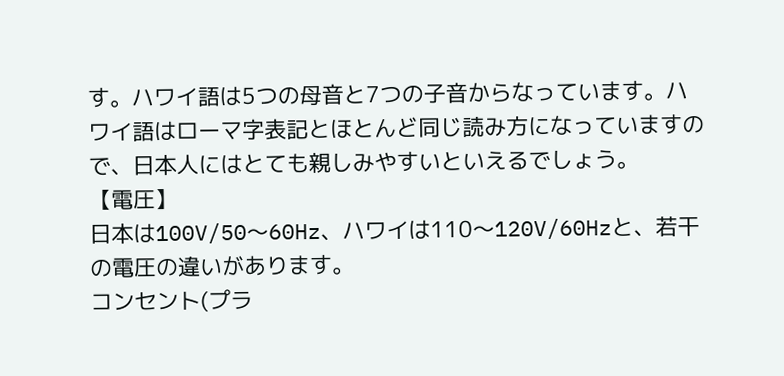す。ハワイ語は5つの母音と7つの子音からなっています。ハワイ語はローマ字表記とほとんど同じ読み方になっていますので、日本人にはとても親しみやすいといえるでしょう。
【電圧】
日本は100V/50〜60Hz、ハワイは110〜120V/60Hzと、若干の電圧の違いがあります。
コンセント(プラ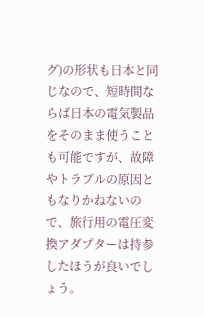グ)の形状も日本と同じなので、短時間ならば日本の電気製品をそのまま使うことも可能ですが、故障やトラブルの原因ともなりかねないので、旅行用の電圧変換アダプターは持参したほうが良いでしょう。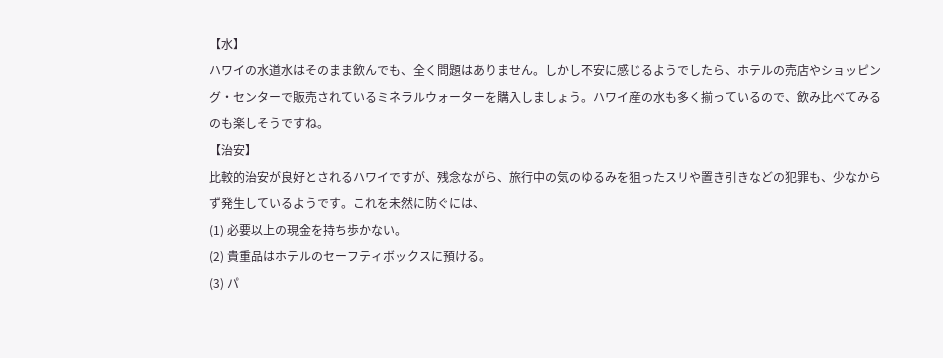【水】
ハワイの水道水はそのまま飲んでも、全く問題はありません。しかし不安に感じるようでしたら、ホテルの売店やショッピング・センターで販売されているミネラルウォーターを購入しましょう。ハワイ産の水も多く揃っているので、飲み比べてみるのも楽しそうですね。
【治安】
比較的治安が良好とされるハワイですが、残念ながら、旅行中の気のゆるみを狙ったスリや置き引きなどの犯罪も、少なからず発生しているようです。これを未然に防ぐには、
(1) 必要以上の現金を持ち歩かない。
(2) 貴重品はホテルのセーフティボックスに預ける。
(3) パ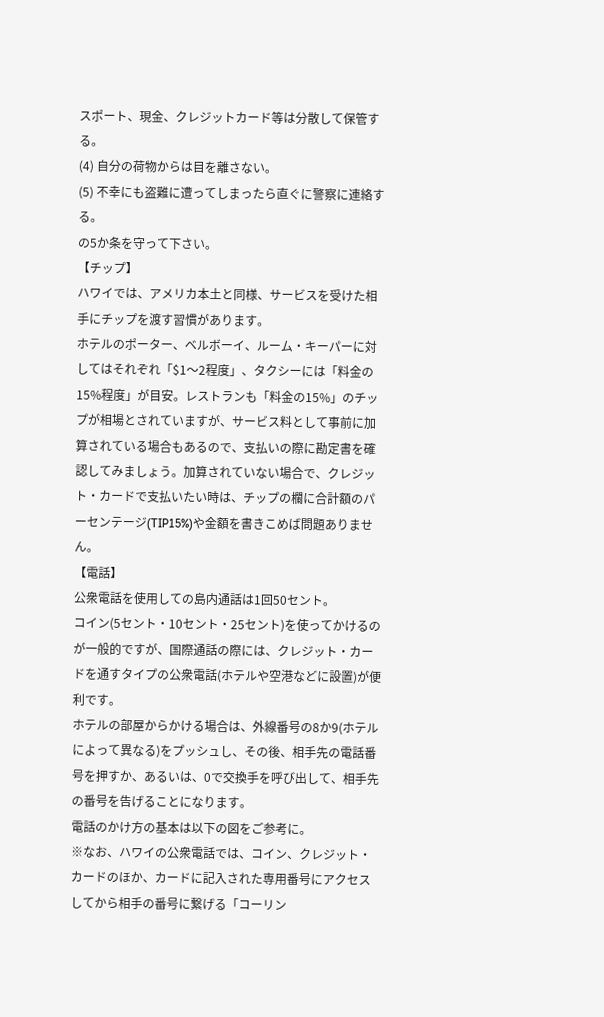スポート、現金、クレジットカード等は分散して保管する。
(4) 自分の荷物からは目を離さない。
(5) 不幸にも盗難に遭ってしまったら直ぐに警察に連絡する。
の5か条を守って下さい。
【チップ】
ハワイでは、アメリカ本土と同様、サービスを受けた相手にチップを渡す習慣があります。
ホテルのポーター、ベルボーイ、ルーム・キーパーに対してはそれぞれ「$1〜2程度」、タクシーには「料金の15%程度」が目安。レストランも「料金の15%」のチップが相場とされていますが、サービス料として事前に加算されている場合もあるので、支払いの際に勘定書を確認してみましょう。加算されていない場合で、クレジット・カードで支払いたい時は、チップの欄に合計額のパーセンテージ(TIP15%)や金額を書きこめば問題ありません。
【電話】
公衆電話を使用しての島内通話は1回50セント。
コイン(5セント・10セント・25セント)を使ってかけるのが一般的ですが、国際通話の際には、クレジット・カードを通すタイプの公衆電話(ホテルや空港などに設置)が便利です。
ホテルの部屋からかける場合は、外線番号の8か9(ホテルによって異なる)をプッシュし、その後、相手先の電話番号を押すか、あるいは、0で交換手を呼び出して、相手先の番号を告げることになります。
電話のかけ方の基本は以下の図をご参考に。
※なお、ハワイの公衆電話では、コイン、クレジット・カードのほか、カードに記入された専用番号にアクセスしてから相手の番号に繋げる「コーリン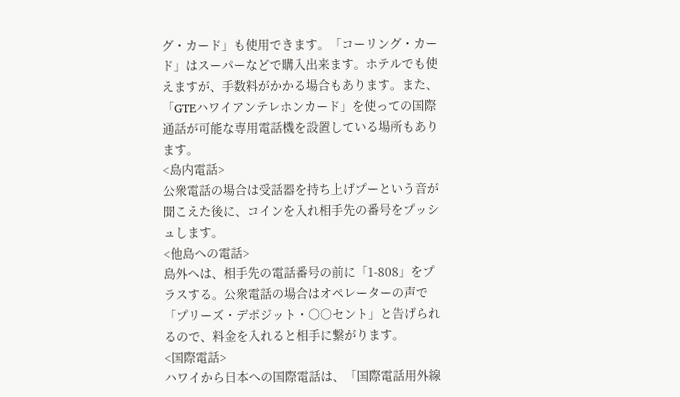グ・カード」も使用できます。「コーリング・カード」はスーパーなどで購入出来ます。ホテルでも使えますが、手数料がかかる場合もあります。また、「GTEハワイアンテレホンカード」を使っての国際通話が可能な専用電話機を設置している場所もあります。
<島内電話>
公衆電話の場合は受話器を持ち上げプーという音が聞こえた後に、コインを入れ相手先の番号をプッシュします。
<他島への電話>
島外へは、相手先の電話番号の前に「1-808」をプラスする。公衆電話の場合はオペレーターの声で「プリーズ・デポジット・○○セント」と告げられるので、料金を入れると相手に繋がります。
<国際電話>
ハワイから日本への国際電話は、「国際電話用外線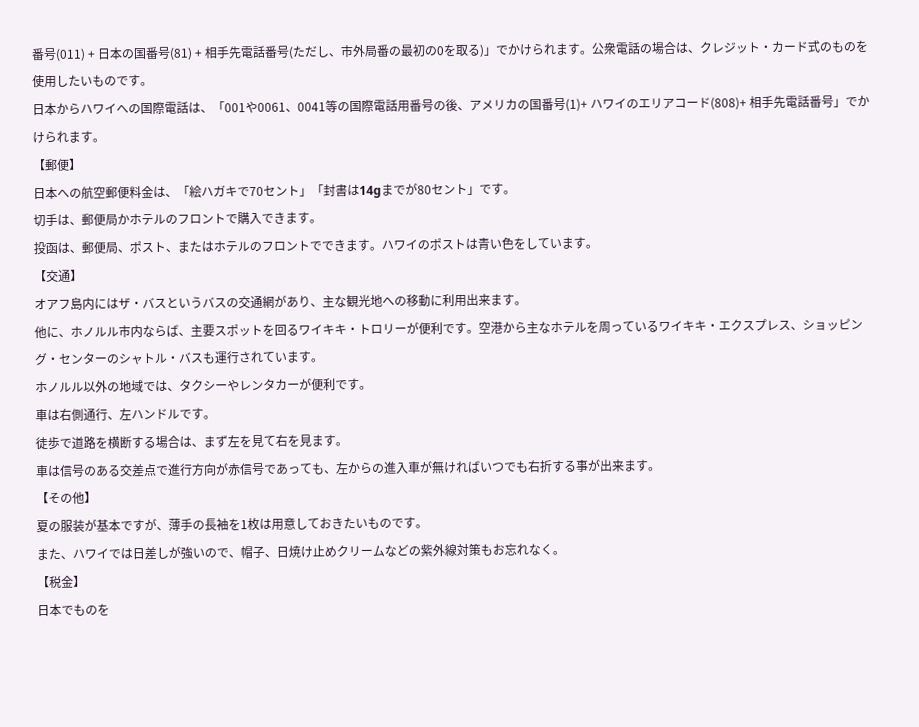番号(011) + 日本の国番号(81) + 相手先電話番号(ただし、市外局番の最初の0を取る)」でかけられます。公衆電話の場合は、クレジット・カード式のものを使用したいものです。
日本からハワイへの国際電話は、「001や0061、0041等の国際電話用番号の後、アメリカの国番号(1)+ ハワイのエリアコード(808)+ 相手先電話番号」でかけられます。
【郵便】
日本への航空郵便料金は、「絵ハガキで70セント」「封書は14gまでが80セント」です。
切手は、郵便局かホテルのフロントで購入できます。
投函は、郵便局、ポスト、またはホテルのフロントでできます。ハワイのポストは青い色をしています。
【交通】
オアフ島内にはザ・バスというバスの交通網があり、主な観光地への移動に利用出来ます。
他に、ホノルル市内ならば、主要スポットを回るワイキキ・トロリーが便利です。空港から主なホテルを周っているワイキキ・エクスプレス、ショッピング・センターのシャトル・バスも運行されています。
ホノルル以外の地域では、タクシーやレンタカーが便利です。
車は右側通行、左ハンドルです。
徒歩で道路を横断する場合は、まず左を見て右を見ます。
車は信号のある交差点で進行方向が赤信号であっても、左からの進入車が無ければいつでも右折する事が出来ます。
【その他】
夏の服装が基本ですが、薄手の長袖を1枚は用意しておきたいものです。
また、ハワイでは日差しが強いので、帽子、日焼け止めクリームなどの紫外線対策もお忘れなく。
【税金】
日本でものを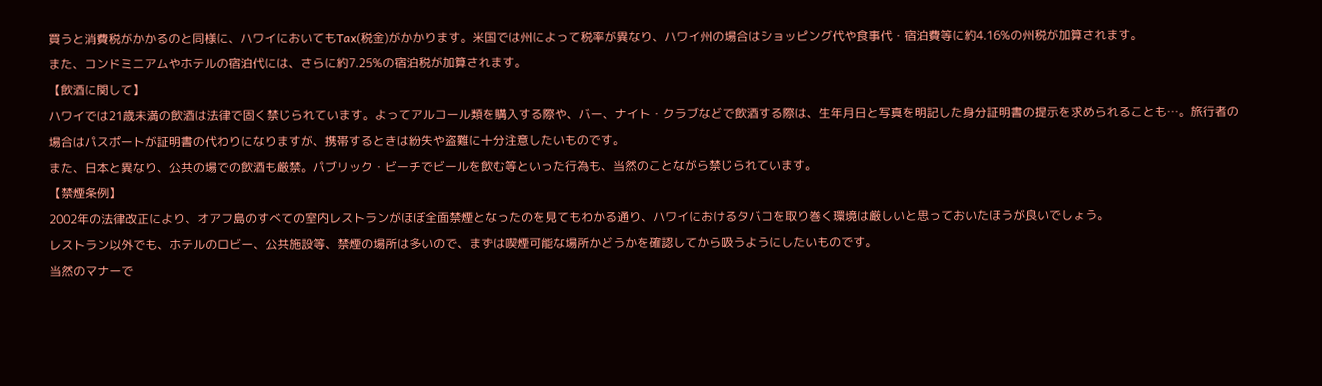買うと消費税がかかるのと同様に、ハワイにおいてもTax(税金)がかかります。米国では州によって税率が異なり、ハワイ州の場合はショッピング代や食事代・宿泊費等に約4.16%の州税が加算されます。
また、コンドミニアムやホテルの宿泊代には、さらに約7.25%の宿泊税が加算されます。
【飲酒に関して】
ハワイでは21歳未満の飲酒は法律で固く禁じられています。よってアルコール類を購入する際や、バー、ナイト・クラブなどで飲酒する際は、生年月日と写真を明記した身分証明書の提示を求められることも…。旅行者の場合はパスポートが証明書の代わりになりますが、携帯するときは紛失や盗難に十分注意したいものです。
また、日本と異なり、公共の場での飲酒も厳禁。パブリック・ビーチでビールを飲む等といった行為も、当然のことながら禁じられています。
【禁煙条例】
2002年の法律改正により、オアフ島のすべての室内レストランがほぼ全面禁煙となったのを見てもわかる通り、ハワイにおけるタバコを取り巻く環境は厳しいと思っておいたほうが良いでしょう。
レストラン以外でも、ホテルのロビー、公共施設等、禁煙の場所は多いので、まずは喫煙可能な場所かどうかを確認してから吸うようにしたいものです。
当然のマナーで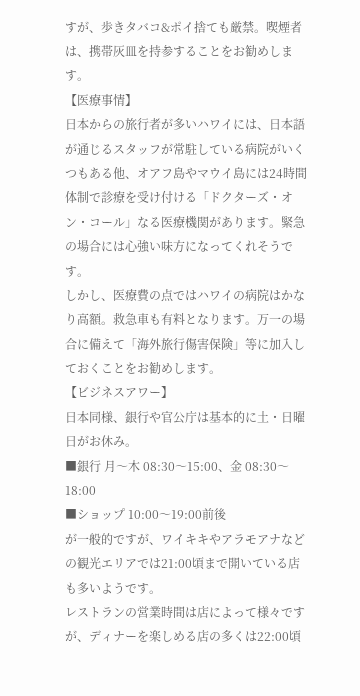すが、歩きタバコ&ポイ捨ても厳禁。喫煙者は、携帯灰皿を持参することをお勧めします。
【医療事情】
日本からの旅行者が多いハワイには、日本語が通じるスタッフが常駐している病院がいくつもある他、オアフ島やマウイ島には24時間体制で診療を受け付ける「ドクターズ・オン・コール」なる医療機関があります。緊急の場合には心強い味方になってくれそうです。
しかし、医療費の点ではハワイの病院はかなり高額。救急車も有料となります。万一の場合に備えて「海外旅行傷害保険」等に加入しておくことをお勧めします。
【ビジネスアワー】
日本同様、銀行や官公庁は基本的に土・日曜日がお休み。
■銀行 月〜木 08:30〜15:00、金 08:30〜18:00
■ショップ 10:00〜19:00前後
が一般的ですが、ワイキキやアラモアナなどの観光エリアでは21:00頃まで開いている店も多いようです。
レストランの営業時間は店によって様々ですが、ディナーを楽しめる店の多くは22:00頃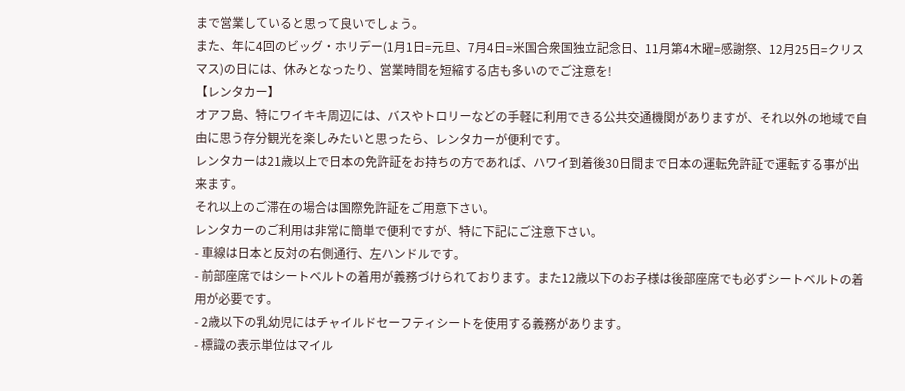まで営業していると思って良いでしょう。
また、年に4回のビッグ・ホリデー(1月1日=元旦、7月4日=米国合衆国独立記念日、11月第4木曜=感謝祭、12月25日=クリスマス)の日には、休みとなったり、営業時間を短縮する店も多いのでご注意を!
【レンタカー】
オアフ島、特にワイキキ周辺には、バスやトロリーなどの手軽に利用できる公共交通機関がありますが、それ以外の地域で自由に思う存分観光を楽しみたいと思ったら、レンタカーが便利です。
レンタカーは21歳以上で日本の免許証をお持ちの方であれば、ハワイ到着後30日間まで日本の運転免許証で運転する事が出来ます。
それ以上のご滞在の場合は国際免許証をご用意下さい。
レンタカーのご利用は非常に簡単で便利ですが、特に下記にご注意下さい。
- 車線は日本と反対の右側通行、左ハンドルです。
- 前部座席ではシートベルトの着用が義務づけられております。また12歳以下のお子様は後部座席でも必ずシートベルトの着用が必要です。
- 2歳以下の乳幼児にはチャイルドセーフティシートを使用する義務があります。
- 標識の表示単位はマイル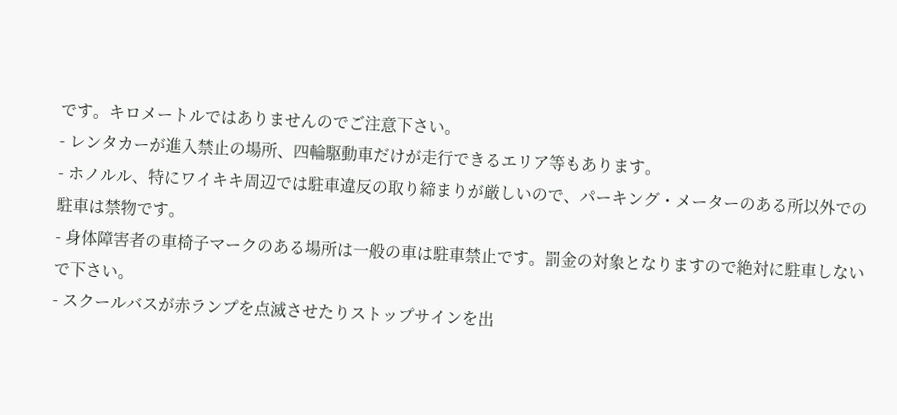です。キロメートルではありませんのでご注意下さい。
- レンタカーが進入禁止の場所、四輪駆動車だけが走行できるエリア等もあります。
- ホノルル、特にワイキキ周辺では駐車違反の取り締まりが厳しいので、パーキング・メーターのある所以外での駐車は禁物です。
- 身体障害者の車椅子マークのある場所は一般の車は駐車禁止です。罰金の対象となりますので絶対に駐車しないで下さい。
- スクールバスが赤ランプを点滅させたりストップサインを出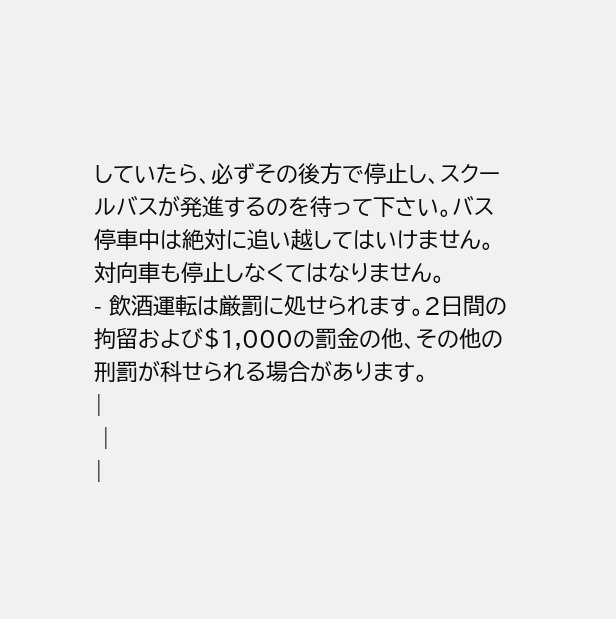していたら、必ずその後方で停止し、スクールバスが発進するのを待って下さい。バス停車中は絶対に追い越してはいけません。対向車も停止しなくてはなりません。
- 飲酒運転は厳罰に処せられます。2日間の拘留および$1,000の罰金の他、その他の刑罰が科せられる場合があります。
|
 |
|